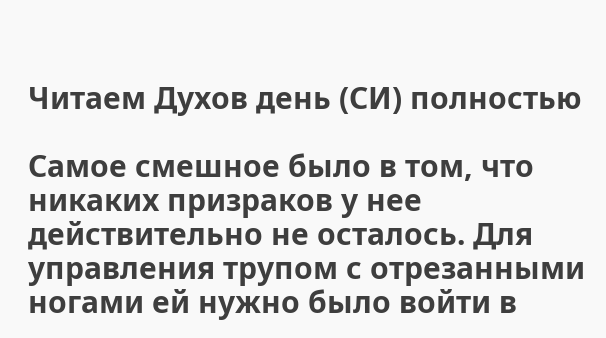Читаем Духов день (СИ) полностью

Самое смешное было в том, что никаких призраков у нее действительно не осталось. Для управления трупом с отрезанными ногами ей нужно было войти в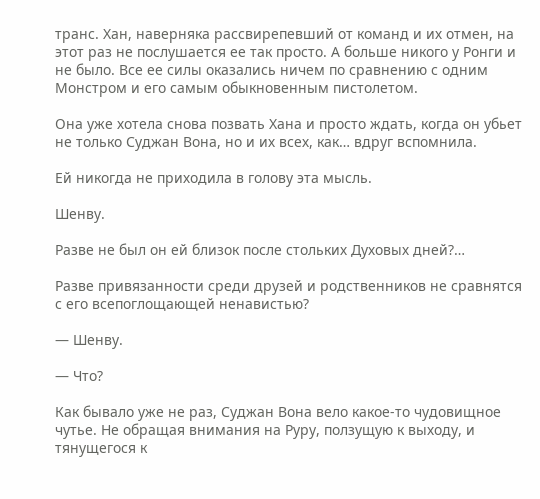транс. Хан, наверняка рассвирепевший от команд и их отмен, на этот раз не послушается ее так просто. А больше никого у Ронги и не было. Все ее силы оказались ничем по сравнению с одним Монстром и его самым обыкновенным пистолетом.

Она уже хотела снова позвать Хана и просто ждать, когда он убьет не только Суджан Вона, но и их всех, как… вдруг вспомнила.

Ей никогда не приходила в голову эта мысль.

Шенву.

Разве не был он ей близок после стольких Духовых дней?…

Разве привязанности среди друзей и родственников не сравнятся с его всепоглощающей ненавистью?

— Шенву.

— Что?

Как бывало уже не раз, Суджан Вона вело какое-то чудовищное чутье. Не обращая внимания на Руру, ползущую к выходу, и тянущегося к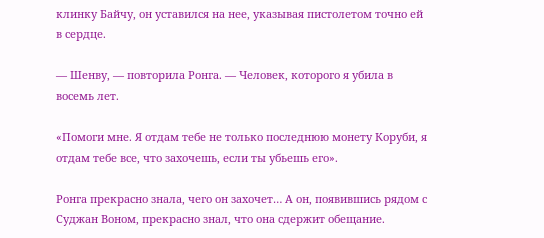клинку Байчу, он уставился на нее, указывая пистолетом точно ей в сердце.

— Шенву, — повторила Ронга. — Человек, которого я убила в восемь лет.

«Помоги мне. Я отдам тебе не только последнюю монету Коруби, я отдам тебе все, что захочешь, если ты убьешь его».

Ронга прекрасно знала, чего он захочет… А он, появившись рядом с Суджан Воном, прекрасно знал, что она сдержит обещание.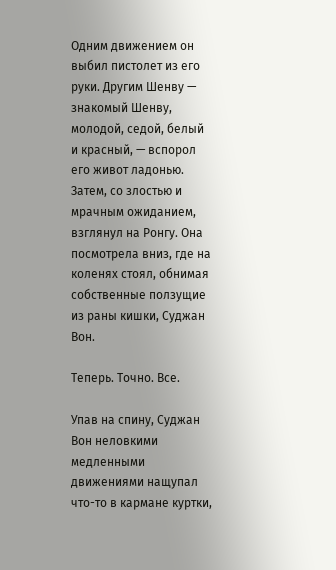Одним движением он выбил пистолет из его руки. Другим Шенву — знакомый Шенву, молодой, седой, белый и красный, — вспорол его живот ладонью. Затем, со злостью и мрачным ожиданием, взглянул на Ронгу. Она посмотрела вниз, где на коленях стоял, обнимая собственные ползущие из раны кишки, Суджан Вон.

Теперь. Точно. Все.

Упав на спину, Суджан Вон неловкими медленными движениями нащупал что-то в кармане куртки,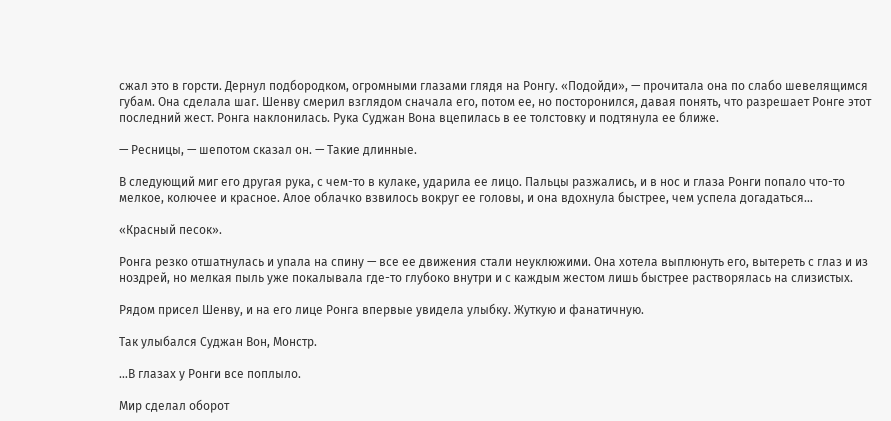сжал это в горсти. Дернул подбородком, огромными глазами глядя на Ронгу. «Подойди», — прочитала она по слабо шевелящимся губам. Она сделала шаг. Шенву смерил взглядом сначала его, потом ее, но посторонился, давая понять, что разрешает Ронге этот последний жест. Ронга наклонилась. Рука Суджан Вона вцепилась в ее толстовку и подтянула ее ближе.

— Ресницы, — шепотом сказал он. — Такие длинные.

В следующий миг его другая рука, с чем-то в кулаке, ударила ее лицо. Пальцы разжались, и в нос и глаза Ронги попало что-то мелкое, колючее и красное. Алое облачко взвилось вокруг ее головы, и она вдохнула быстрее, чем успела догадаться…

«Красный песок».

Ронга резко отшатнулась и упала на спину — все ее движения стали неуклюжими. Она хотела выплюнуть его, вытереть с глаз и из ноздрей, но мелкая пыль уже покалывала где-то глубоко внутри и с каждым жестом лишь быстрее растворялась на слизистых.

Рядом присел Шенву, и на его лице Ронга впервые увидела улыбку. Жуткую и фанатичную.

Так улыбался Суджан Вон, Монстр.

…В глазах у Ронги все поплыло.

Мир сделал оборот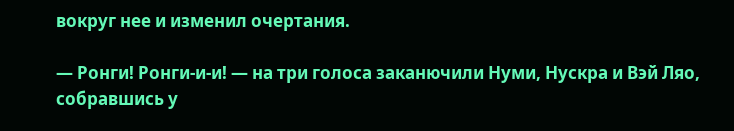вокруг нее и изменил очертания.

— Ронги! Ронги-и-и! — на три голоса заканючили Нуми, Нускра и Вэй Ляо, собравшись у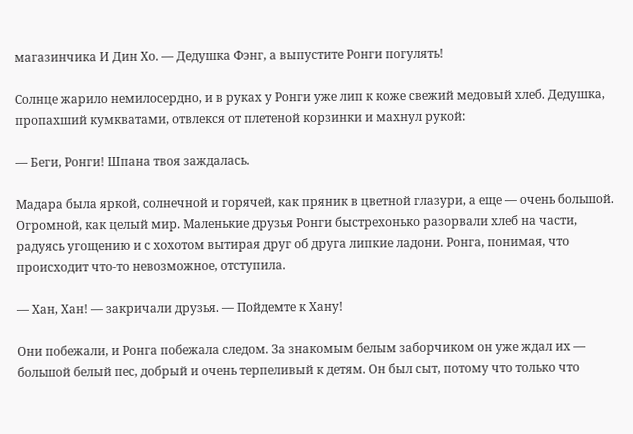магазинчика И Дин Хо. — Дедушка Фэнг, а выпустите Ронги погулять!

Солнце жарило немилосердно, и в руках у Ронги уже лип к коже свежий медовый хлеб. Дедушка, пропахший кумкватами, отвлекся от плетеной корзинки и махнул рукой:

— Беги, Ронги! Шпана твоя заждалась.

Мадара была яркой, солнечной и горячей, как пряник в цветной глазури, а еще — очень большой. Огромной, как целый мир. Маленькие друзья Ронги быстрехонько разорвали хлеб на части, радуясь угощению и с хохотом вытирая друг об друга липкие ладони. Ронга, понимая, что происходит что-то невозможное, отступила.

— Хан, Хан! — закричали друзья. — Пойдемте к Хану!

Они побежали, и Ронга побежала следом. За знакомым белым заборчиком он уже ждал их — большой белый пес, добрый и очень терпеливый к детям. Он был сыт, потому что только что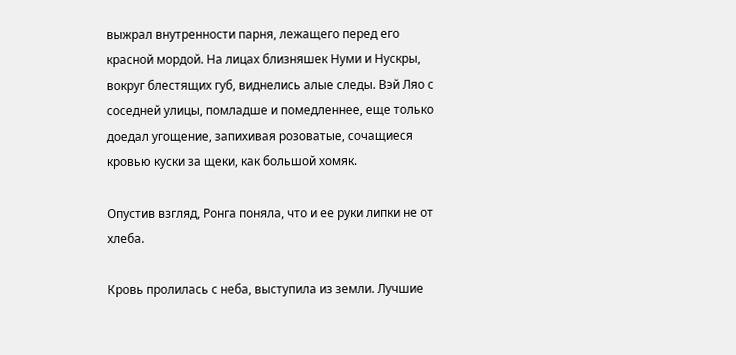выжрал внутренности парня, лежащего перед его красной мордой. На лицах близняшек Нуми и Нускры, вокруг блестящих губ, виднелись алые следы. Вэй Ляо с соседней улицы, помладше и помедленнее, еще только доедал угощение, запихивая розоватые, сочащиеся кровью куски за щеки, как большой хомяк.

Опустив взгляд, Ронга поняла, что и ее руки липки не от хлеба.

Кровь пролилась с неба, выступила из земли. Лучшие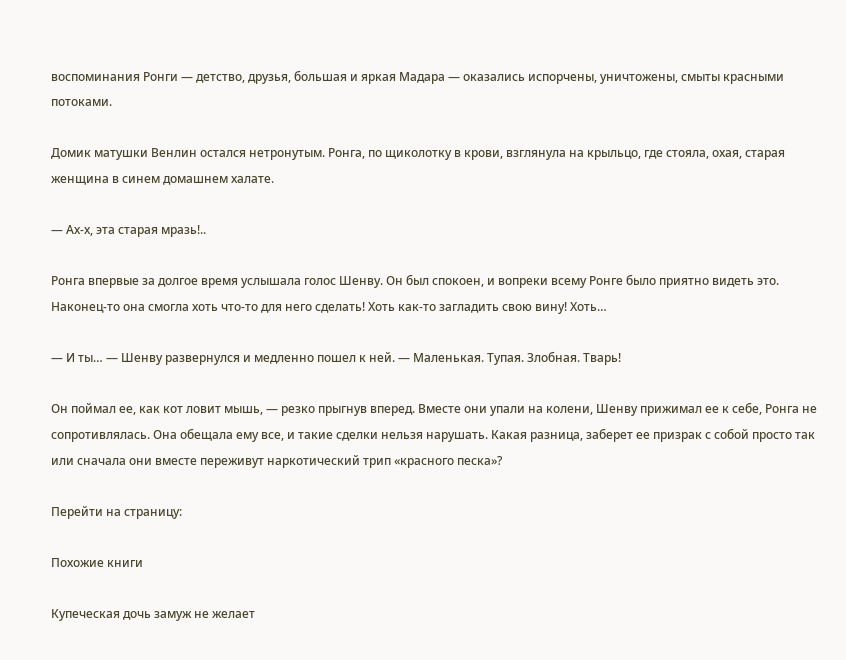воспоминания Ронги — детство, друзья, большая и яркая Мадара — оказались испорчены, уничтожены, смыты красными потоками.

Домик матушки Венлин остался нетронутым. Ронга, по щиколотку в крови, взглянула на крыльцо, где стояла, охая, старая женщина в синем домашнем халате.

— Ах-х, эта старая мразь!..

Ронга впервые за долгое время услышала голос Шенву. Он был спокоен, и вопреки всему Ронге было приятно видеть это. Наконец-то она смогла хоть что-то для него сделать! Хоть как-то загладить свою вину! Хоть…

— И ты… — Шенву развернулся и медленно пошел к ней. — Маленькая. Тупая. Злобная. Тварь!

Он поймал ее, как кот ловит мышь, — резко прыгнув вперед. Вместе они упали на колени, Шенву прижимал ее к себе, Ронга не сопротивлялась. Она обещала ему все, и такие сделки нельзя нарушать. Какая разница, заберет ее призрак с собой просто так или сначала они вместе переживут наркотический трип «красного песка»?

Перейти на страницу:

Похожие книги

Купеческая дочь замуж не желает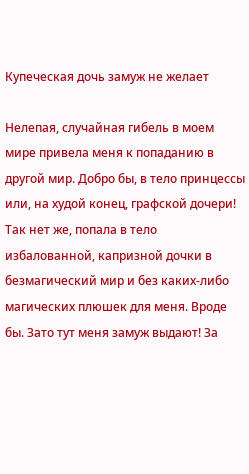Купеческая дочь замуж не желает

Нелепая, случайная гибель в моем мире привела меня к попаданию в другой мир. Добро бы, в тело принцессы или, на худой конец, графской дочери! Так нет же, попала в тело избалованной, капризной дочки в безмагический мир и без каких-либо магических плюшек для меня. Вроде бы. Зато тут меня замуж выдают! За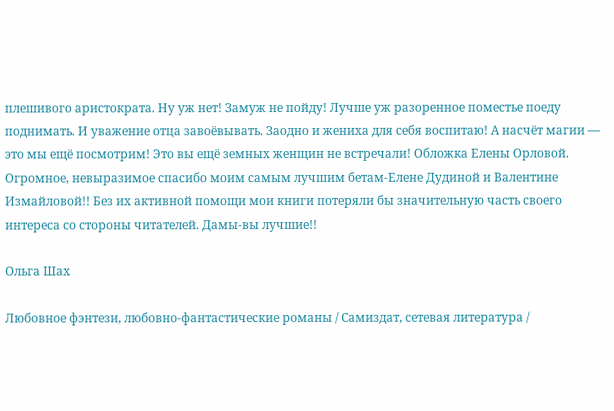плешивого аристократа. Ну уж нет! Замуж не пойду! Лучше уж разоренное поместье поеду поднимать. И уважение отца завоёвывать. Заодно и жениха для себя воспитаю! А насчёт магии — это мы ещё посмотрим! Это вы ещё земных женщин не встречали! Обложка Елены Орловой. Огромное, невыразимое спасибо моим самым лучшим бетам-Елене Дудиной и Валентине Измайловой!! Без их активной помощи мои книги потеряли бы значительную часть своего интереса со стороны читателей. Дамы-вы лучшие!!

Ольга Шах

Любовное фэнтези, любовно-фантастические романы / Самиздат, сетевая литература /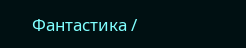Фантастика /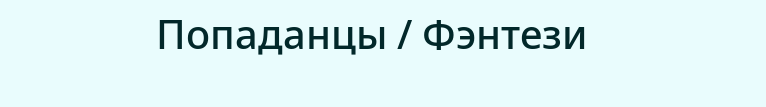Попаданцы / Фэнтези